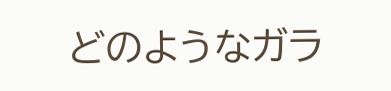どのようなガラ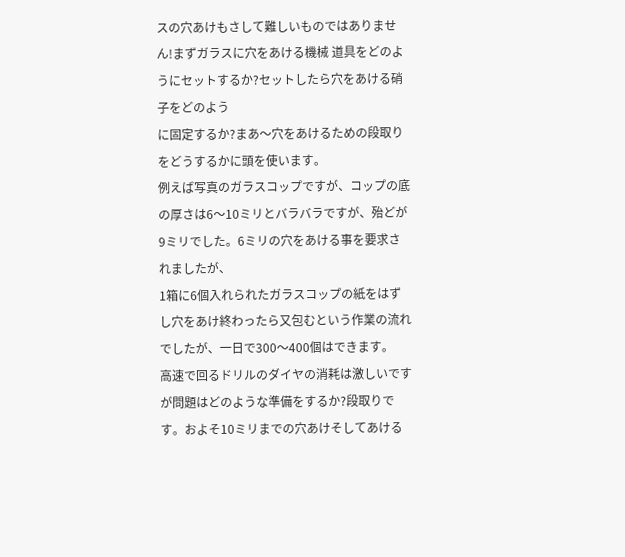スの穴あけもさして難しいものではありません!まずガラスに穴をあける機械 道具をどのようにセットするか?セットしたら穴をあける硝子をどのよう
に固定するか?まあ〜穴をあけるための段取りをどうするかに頭を使います。
例えば写真のガラスコップですが、コップの底の厚さは6〜10ミリとバラバラですが、殆どが9ミリでした。6ミリの穴をあける事を要求されましたが、
1箱に6個入れられたガラスコップの紙をはずし穴をあけ終わったら又包むという作業の流れでしたが、一日で300〜400個はできます。
高速で回るドリルのダイヤの消耗は激しいですが問題はどのような準備をするか?段取りです。およそ10ミリまでの穴あけそしてあける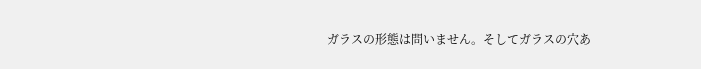ガラスの形態は問いません。そしてガラスの穴あ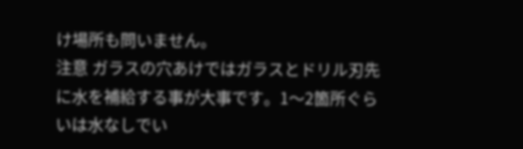け場所も問いません。
注意 ガラスの穴あけではガラスとドリル刃先に水を補給する事が大事です。1〜2箇所ぐらいは水なしでい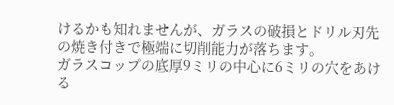けるかも知れませんが、ガラスの破損とドリル刃先の焼き付きで極端に切削能力が落ちます。
ガラスコップの底厚9ミリの中心に6ミリの穴をあける